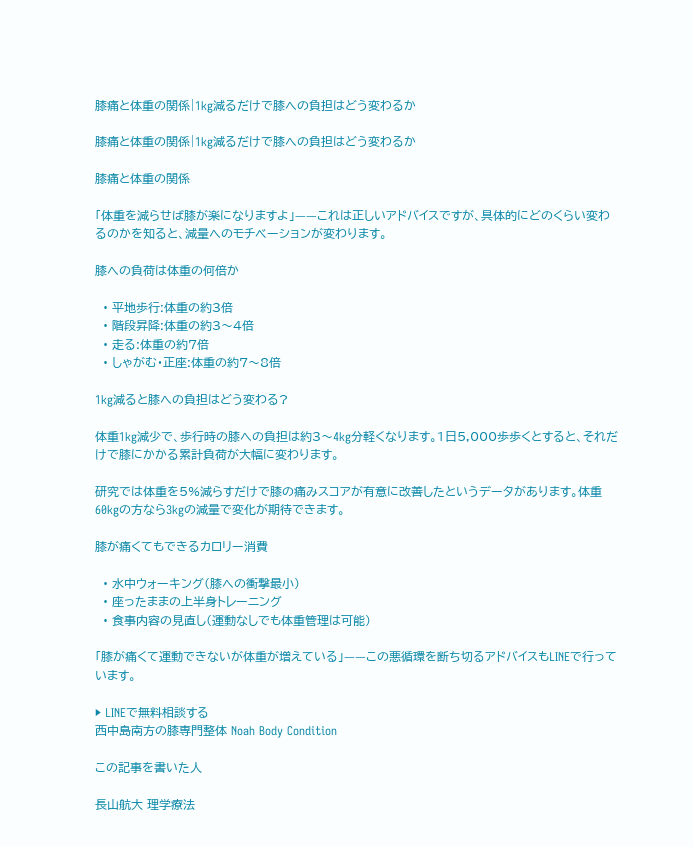膝痛と体重の関係|1kg減るだけで膝への負担はどう変わるか

膝痛と体重の関係|1kg減るだけで膝への負担はどう変わるか

膝痛と体重の関係

「体重を減らせば膝が楽になりますよ」——これは正しいアドバイスですが、具体的にどのくらい変わるのかを知ると、減量へのモチベーションが変わります。

膝への負荷は体重の何倍か

  • 平地歩行:体重の約3倍
  • 階段昇降:体重の約3〜4倍
  • 走る:体重の約7倍
  • しゃがむ・正座:体重の約7〜8倍

1kg減ると膝への負担はどう変わる?

体重1kg減少で、歩行時の膝への負担は約3〜4kg分軽くなります。1日5,000歩歩くとすると、それだけで膝にかかる累計負荷が大幅に変わります。

研究では体重を5%減らすだけで膝の痛みスコアが有意に改善したというデータがあります。体重60kgの方なら3kgの減量で変化が期待できます。

膝が痛くてもできるカロリー消費

  • 水中ウォーキング(膝への衝撃最小)
  • 座ったままの上半身トレーニング
  • 食事内容の見直し(運動なしでも体重管理は可能)

「膝が痛くて運動できないが体重が増えている」——この悪循環を断ち切るアドバイスもLINEで行っています。

▶ LINEで無料相談する
西中島南方の膝専門整体 Noah Body Condition

この記事を書いた人

長山航大 理学療法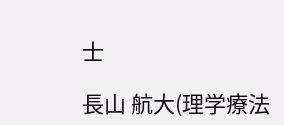士

長山 航大(理学療法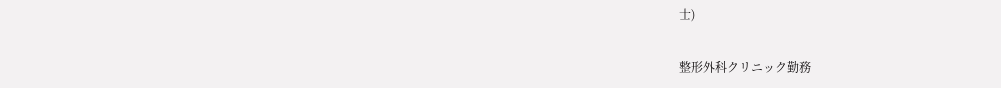士)

整形外科クリニック勤務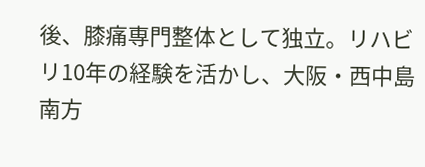後、膝痛専門整体として独立。リハビリ10年の経験を活かし、大阪・西中島南方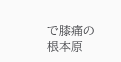で膝痛の根本原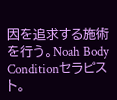因を追求する施術を行う。Noah Body Conditionセラピスト。